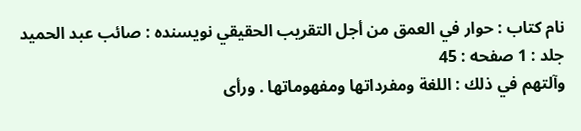نام کتاب : حوار في العمق من أجل التقريب الحقيقي نویسنده : صائب عبد الحميد جلد : 1 صفحه : 45
وآلتهم في ذلك : اللغة ومفرداتها ومفهوماتها . ورأى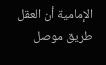الإمامية أن العقل طريق موصل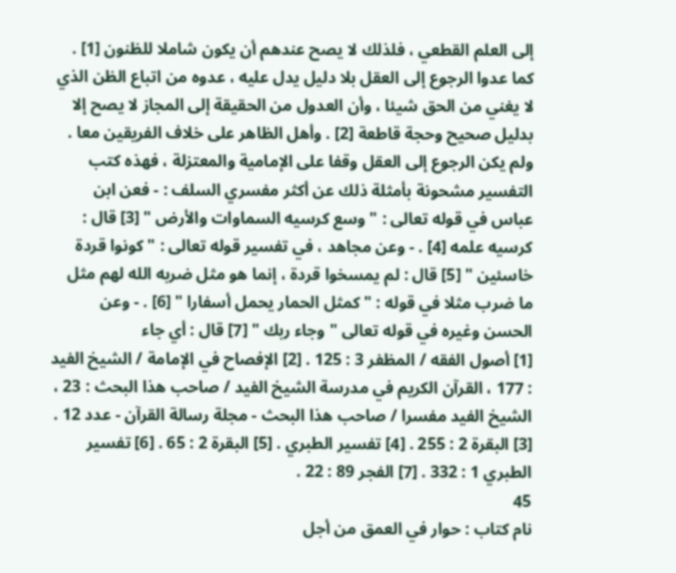إلى العلم القطعي ، فلذلك لا يصح عندهم أن يكون شاملا للظنون [1] . كما عدوا الرجوع إلى العقل بلا دليل يدل عليه ، عدوه من اتباع الظن الذي لا يغني من الحق شيئا ، وأن العدول من الحقيقة إلى المجاز لا يصح إلا بدليل صحيح وحجة قاطعة [2] . وأهل الظاهر على خلاف الفريقين معا . ولم يكن الرجوع إلى العقل وقفا على الإمامية والمعتزلة ، فهذه كتب التفسير مشحونة بأمثلة ذلك عن أكثر مفسري السلف : - فعن ابن عباس في قوله تعالى : " وسع كرسيه السماوات والأرض " [3] قال : كرسيه علمه [4] . - وعن مجاهد ، في تفسير قوله تعالى : " كونوا قردة خاسئين " [5] قال : لم يمسخوا قردة ، إنما هو مثل ضربه الله لهم مثل ما ضرب مثلا في قوله : " كمثل الحمار يحمل أسفارا " [6] . - وعن الحسن وغيره في قوله تعالى " وجاء ربك " [7] قال : أي جاء
[1] أصول الفقه / المظفر 3 : 125 . [2] الإفصاح في الإمامة / الشيخ الفيد : 177 ، القرآن الكريم في مدرسة الشيخ الفيد / صاحب هذا البحث : 23 ، الشيخ الفيد مفسرا / صاحب هذا البحث - مجلة رسالة القرآن - عدد 12 . [3] البقرة 2 : 255 . [4] تفسير الطبري . [5] البقرة 2 : 65 . [6] تفسير الطبري 1 : 332 . [7] الفجر 89 : 22 .
45
نام کتاب : حوار في العمق من أجل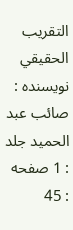التقريب الحقيقي نویسنده : صائب عبد الحميد جلد : 1 صفحه : 45